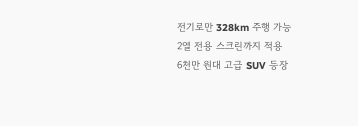전기로만 328km 주행 가능
2열 전용 스크린까지 적용
6천만 원대 고급 SUV 등장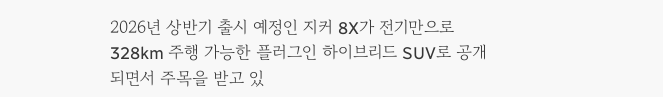2026년 상반기 출시 예정인 지커 8X가 전기만으로 328km 주행 가능한 플러그인 하이브리드 SUV로 공개되면서 주목을 받고 있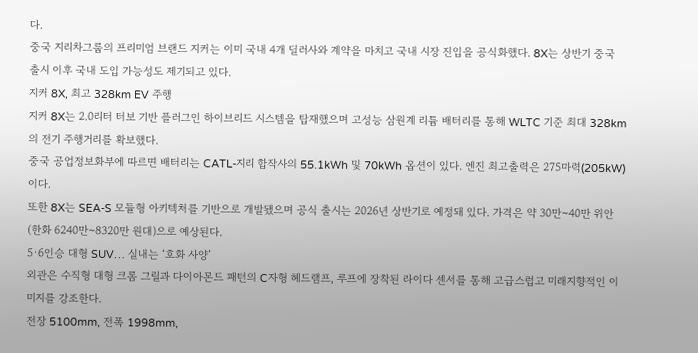다.
중국 지리차그룹의 프리미엄 브랜드 지커는 이미 국내 4개 딜러사와 계약을 마치고 국내 시장 진입을 공식화했다. 8X는 상반기 중국 출시 이후 국내 도입 가능성도 제기되고 있다.
지커 8X, 최고 328km EV 주행
지커 8X는 2.0리터 터보 기반 플러그인 하이브리드 시스템을 탑재했으며 고성능 삼원계 리튬 배터리를 통해 WLTC 기준 최대 328km의 전기 주행거리를 확보했다.
중국 공업정보화부에 따르면 배터리는 CATL-지리 합작사의 55.1kWh 및 70kWh 옵션이 있다. 엔진 최고출력은 275마력(205kW)이다.
또한 8X는 SEA-S 모듈형 아키텍처를 기반으로 개발됐으며 공식 출시는 2026년 상반기로 예정돼 있다. 가격은 약 30만~40만 위안(한화 6240만~8320만 원대)으로 예상된다.
5·6인승 대형 SUV… 실내는 ‘호화 사양’
외관은 수직형 대형 크롬 그릴과 다이아몬드 패턴의 C자형 헤드램프, 루프에 장착된 라이다 센서를 통해 고급스럽고 미래지향적인 이미지를 강조한다.
전장 5100mm, 전폭 1998mm,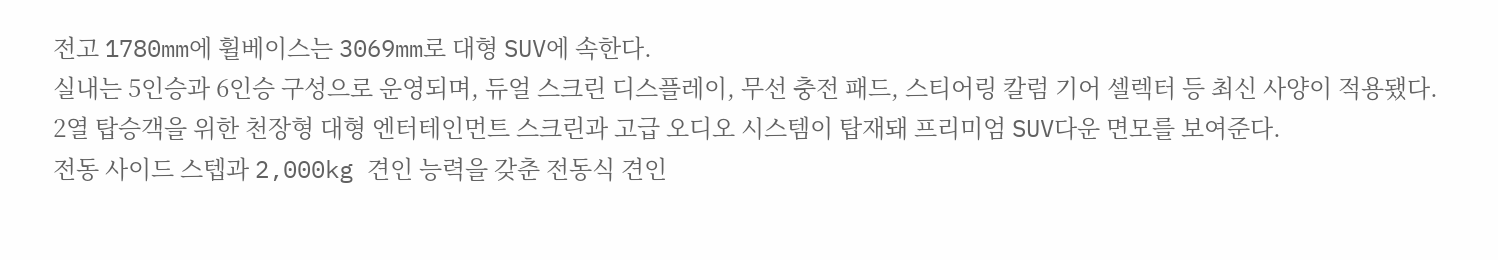전고 1780mm에 휠베이스는 3069mm로 대형 SUV에 속한다.
실내는 5인승과 6인승 구성으로 운영되며, 듀얼 스크린 디스플레이, 무선 충전 패드, 스티어링 칼럼 기어 셀렉터 등 최신 사양이 적용됐다.
2열 탑승객을 위한 천장형 대형 엔터테인먼트 스크린과 고급 오디오 시스템이 탑재돼 프리미엄 SUV다운 면모를 보여준다.
전동 사이드 스텝과 2,000kg 견인 능력을 갖춘 전동식 견인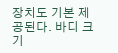장치도 기본 제공된다. 바디 크기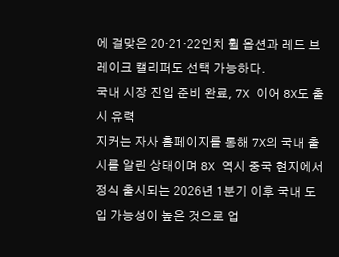에 걸맞은 20·21·22인치 휠 옵션과 레드 브레이크 캘리퍼도 선택 가능하다.
국내 시장 진입 준비 완료, 7X 이어 8X도 출시 유력
지커는 자사 홈페이지를 통해 7X의 국내 출시를 알린 상태이며 8X 역시 중국 현지에서 정식 출시되는 2026년 1분기 이후 국내 도입 가능성이 높은 것으로 업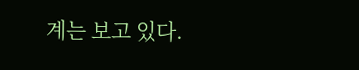계는 보고 있다.